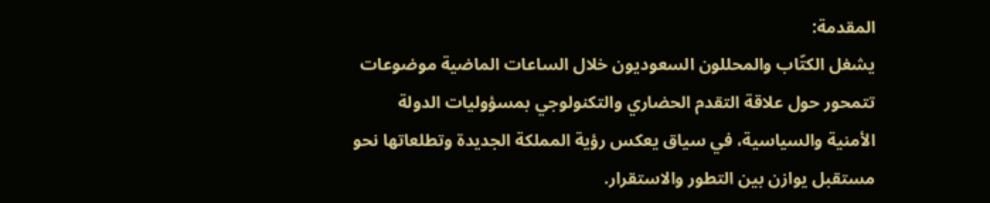المقدمة:
يشغل الكتّاب والمحللون السعوديون خلال الساعات الماضية موضوعات تتمحور حول علاقة التقدم الحضاري والتكنولوجي بمسؤوليات الدولة الأمنية والسياسية، في سياق يعكس رؤية المملكة الجديدة وتطلعاتها نحو مستقبل يوازن بين التطور والاستقرار.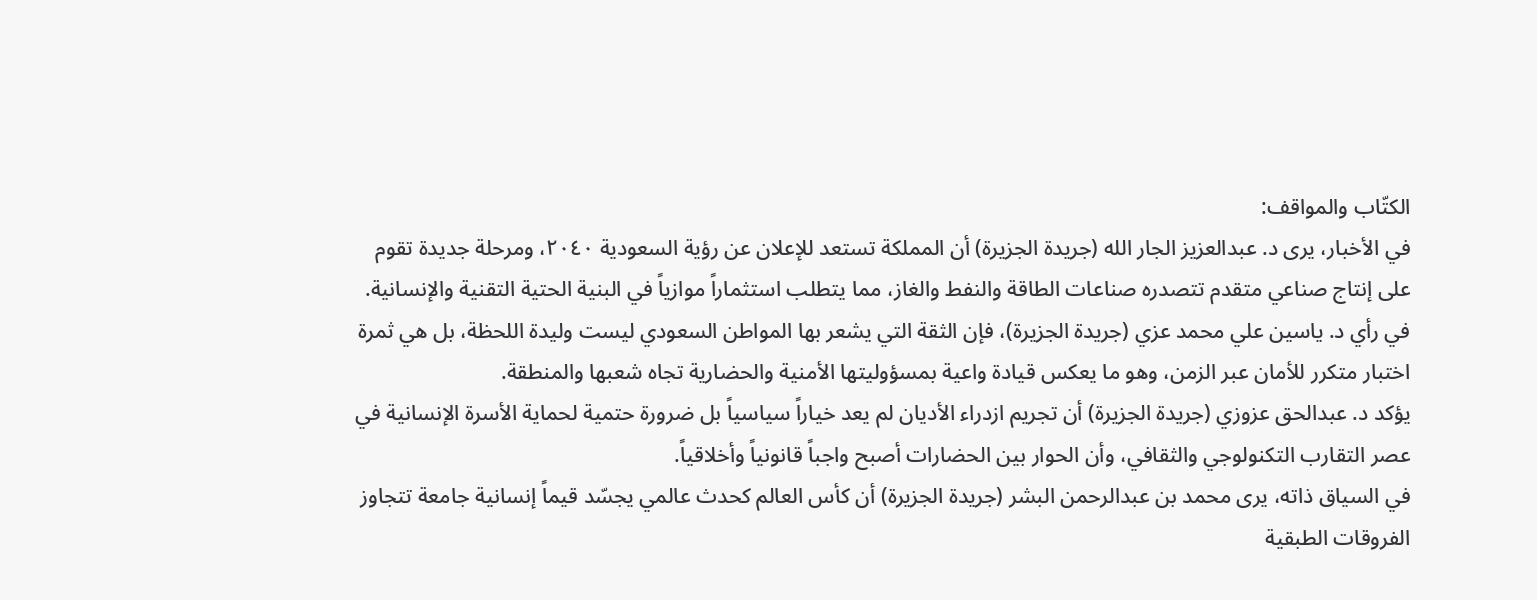الكتّاب والمواقف:
في الأخبار، يرى د. عبدالعزيز الجار الله (جريدة الجزيرة) أن المملكة تستعد للإعلان عن رؤية السعودية ٢٠٤٠، ومرحلة جديدة تقوم على إنتاج صناعي متقدم تتصدره صناعات الطاقة والنفط والغاز، مما يتطلب استثماراً موازياً في البنية الحتية التقنية والإنسانية.
في رأي د. ياسين علي محمد عزي (جريدة الجزيرة)، فإن الثقة التي يشعر بها المواطن السعودي ليست وليدة اللحظة، بل هي ثمرة اختبار متكرر للأمان عبر الزمن، وهو ما يعكس قيادة واعية بمسؤوليتها الأمنية والحضارية تجاه شعبها والمنطقة.
يؤكد د. عبدالحق عزوزي (جريدة الجزيرة) أن تجريم ازدراء الأديان لم يعد خياراً سياسياً بل ضرورة حتمية لحماية الأسرة الإنسانية في عصر التقارب التكنولوجي والثقافي، وأن الحوار بين الحضارات أصبح واجباً قانونياً وأخلاقياً.
في السياق ذاته، يرى محمد بن عبدالرحمن البشر (جريدة الجزيرة) أن كأس العالم كحدث عالمي يجسّد قيماً إنسانية جامعة تتجاوز الفروقات الطبقية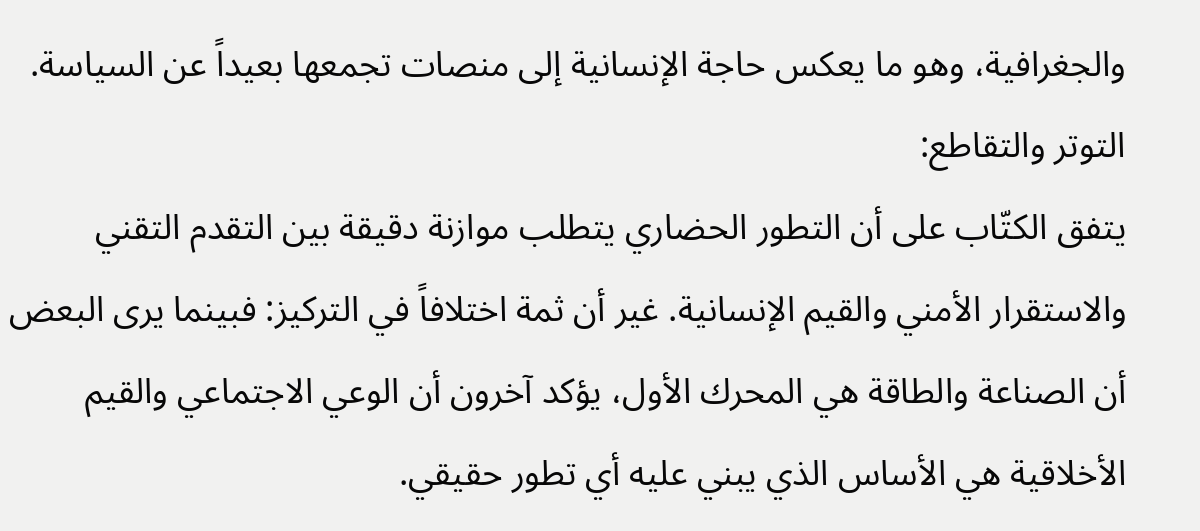والجغرافية، وهو ما يعكس حاجة الإنسانية إلى منصات تجمعها بعيداً عن السياسة.
التوتر والتقاطع:
يتفق الكتّاب على أن التطور الحضاري يتطلب موازنة دقيقة بين التقدم التقني والاستقرار الأمني والقيم الإنسانية. غير أن ثمة اختلافاً في التركيز: فبينما يرى البعض أن الصناعة والطاقة هي المحرك الأول، يؤكد آخرون أن الوعي الاجتماعي والقيم الأخلاقية هي الأساس الذي يبني عليه أي تطور حقيقي.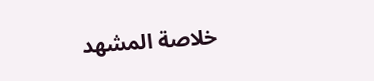خلاصة المشهد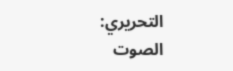التحريري:
الصوت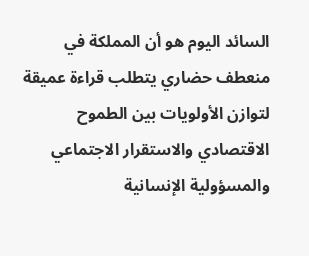السائد اليوم هو أن المملكة في منعطف حضاري يتطلب قراءة عميقة لتوازن الأولويات بين الطموح الاقتصادي والاستقرار الاجتماعي والمسؤولية الإنسانية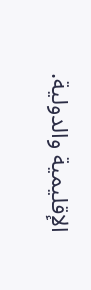الإقليمية والدولية.